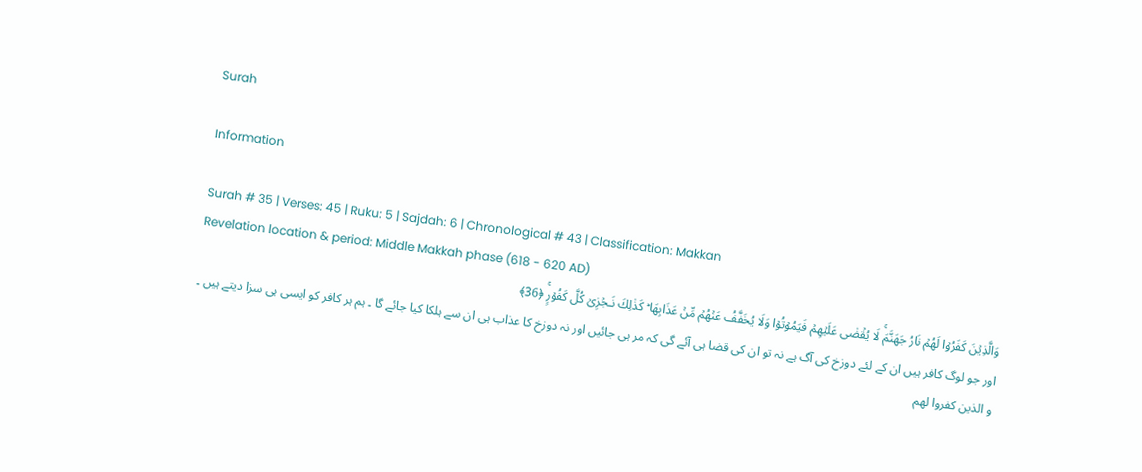Surah

Information

Surah # 35 | Verses: 45 | Ruku: 5 | Sajdah: 6 | Chronological # 43 | Classification: Makkan
Revelation location & period: Middle Makkah phase (618 - 620 AD)
وَالَّذِيۡنَ كَفَرُوۡا لَهُمۡ نَارُ جَهَنَّمَ‌ۚ لَا يُقۡضٰى عَلَيۡهِمۡ فَيَمُوۡتُوۡا وَلَا يُخَفَّفُ عَنۡهُمۡ مِّنۡ عَذَابِهَا ؕ كَذٰلِكَ نَـجۡزِىۡ كُلَّ كَفُوۡرٍۚ ﴿36﴾
اور جو لوگ کافر ہیں ان کے لئے دوزخ کی آگ ہے نہ تو ان کی قضا ہی آئے گی کہ مر ہی جائیں اور نہ دوزخ کا عذاب ہی ان سے ہلکا کیا جائے گا ۔ ہم ہر کافر کو ایسی ہی سزا دیتے ہیں ۔
و الذين كفروا لهم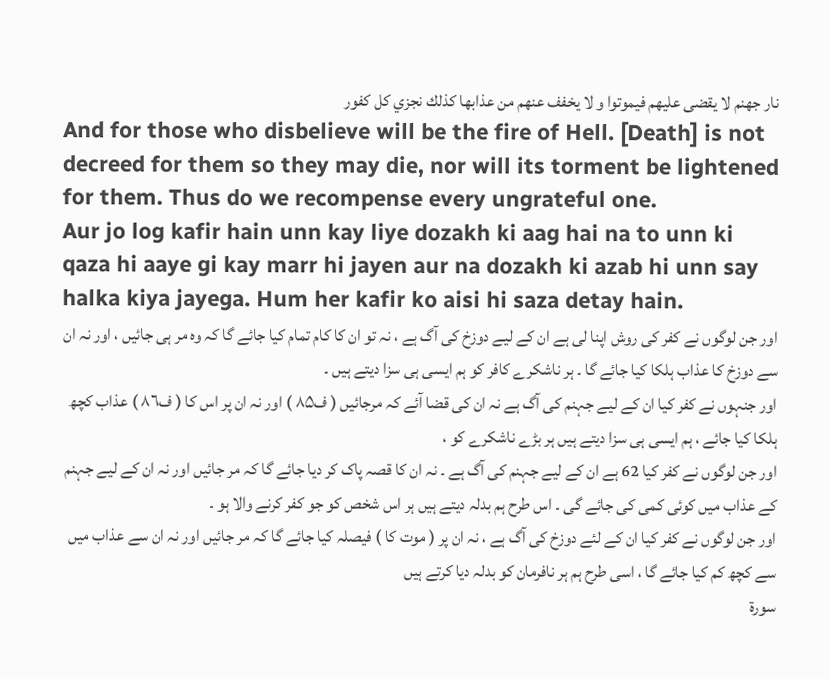نار جهنم لا يقضى عليهم فيموتوا و لا يخفف عنهم من عذابها كذلك نجزي كل كفور
And for those who disbelieve will be the fire of Hell. [Death] is not decreed for them so they may die, nor will its torment be lightened for them. Thus do we recompense every ungrateful one.
Aur jo log kafir hain unn kay liye dozakh ki aag hai na to unn ki qaza hi aaye gi kay marr hi jayen aur na dozakh ki azab hi unn say halka kiya jayega. Hum her kafir ko aisi hi saza detay hain.
اور جن لوگوں نے کفر کی روش اپنا لی ہے ان کے لیے دوزخ کی آگ ہے ، نہ تو ان کا کام تمام کیا جائے گا کہ وہ مر ہی جائیں ، اور نہ ان سے دوزخ کا عذاب ہلکا کیا جائے گا ۔ ہر ناشکرے کافر کو ہم ایسی ہی سزا دیتے ہیں ۔
اور جنہوں نے کفر کیا ان کے لیے جہنم کی آگ ہے نہ ان کی قضا آئے کہ مرجائیں ( ف۸۵ ) اور نہ ان پر اس کا ( ف۸٦ ) عذاب کچھ ہلکا کیا جائے ، ہم ایسی ہی سزا دیتے ہیں ہر بڑے ناشکرے کو ،
اور جن لوگوں نے کفر کیا 62 ہے ان کے لیے جہنم کی آگ ہے ۔ نہ ان کا قصہ پاک کر دیا جائے گا کہ مر جائیں اور نہ ان کے لیے جہنم کے عذاب میں کوئی کمی کی جائے گی ۔ اس طرح ہم بدلہ دیتے ہیں ہر اس شخص کو جو کفر کرنے والا ہو ۔
اور جن لوگوں نے کفر کیا ان کے لئے دوزخ کی آگ ہے ، نہ ان پر ( موت کا ) فیصلہ کیا جائے گا کہ مر جائیں اور نہ ان سے عذاب میں سے کچھ کم کیا جائے گا ، اسی طرح ہم ہر نافرمان کو بدلہ دیا کرتے ہیں
سورة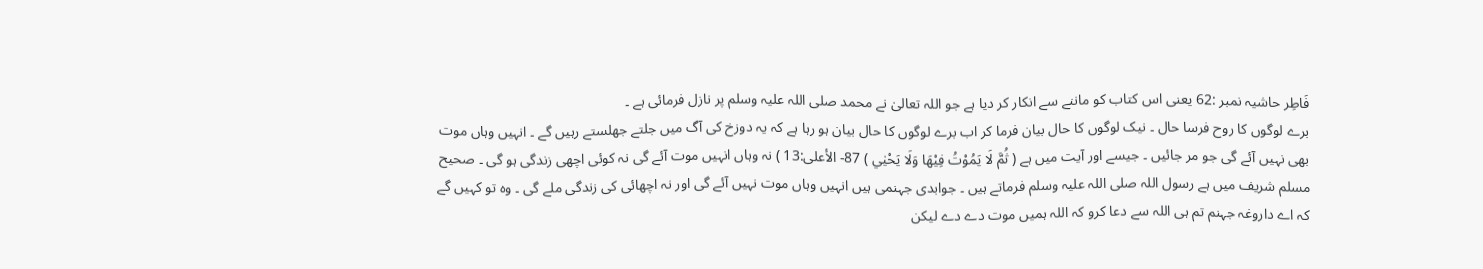فَاطِر حاشیہ نمبر :62 یعنی اس کتاب کو ماننے سے انکار کر دیا ہے جو اللہ تعالیٰ نے محمد صلی اللہ علیہ وسلم پر نازل فرمائی ہے ۔
برے لوگوں کا روح فرسا حال ۔ نیک لوگوں کا حال بیان فرما کر اب برے لوگوں کا حال بیان ہو رہا ہے کہ یہ دوزخ کی آگ میں جلتے جھلستے رہیں گے ۔ انہیں وہاں موت بھی نہیں آئے گی جو مر جائیں ۔ جیسے اور آیت میں ہے ( ثُمَّ لَا يَمُوْتُ فِيْهَا وَلَا يَحْيٰي ) 87- الأعلى:13 ) نہ وہاں انہیں موت آئے گی نہ کوئی اچھی زندگی ہو گی ۔ صحیح مسلم شریف میں ہے رسول اللہ صلی اللہ علیہ وسلم فرماتے ہیں ۔ جوابدی جہنمی ہیں انہیں وہاں موت نہیں آئے گی اور نہ اچھائی کی زندگی ملے گی ۔ وہ تو کہیں گے کہ اے داروغہ جہنم تم ہی اللہ سے دعا کرو کہ اللہ ہمیں موت دے دے لیکن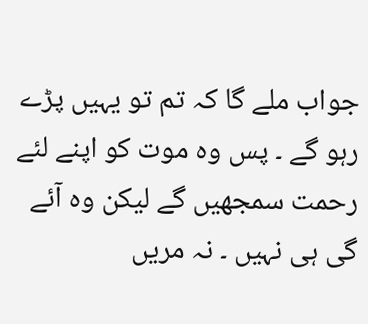جواب ملے گا کہ تم تو یہیں پڑے رہو گے ۔ پس وہ موت کو اپنے لئے رحمت سمجھیں گے لیکن وہ آئے گی ہی نہیں ۔ نہ مریں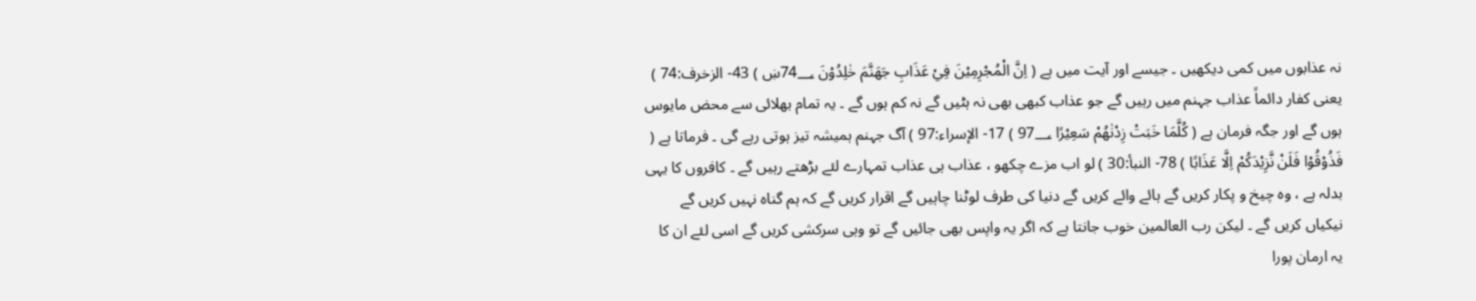نہ عذابوں میں کمی دیکھیں ۔ جیسے اور آیت میں ہے ( اِنَّ الْمُجْرِمِيْنَ فِيْ عَذَابِ جَهَنَّمَ خٰلِدُوْنَ 74؀ښ ) 43- الزخرف:74 ) یعنی کفار دائماً عذاب جہنم میں رہیں گے جو عذاب کبھی بھی نہ ہٹیں گے نہ کم ہوں گے ۔ یہ تمام بھلائی سے محض مایوس ہوں گے اور جگہ فرمان ہے ( كُلَّمَا خَبَتْ زِدْنٰهُمْ سَعِيْرًا 97؀ ) 17- الإسراء:97 ) آگ جہنم ہمیشہ تیز ہوتی رہے گی ۔ فرماتا ہے ( فَذُوْقُوْا فَلَنْ نَّزِيْدَكُمْ اِلَّا عَذَابًا ) 78- النبأ:30 ) لو اب مزے چکھو ، عذاب ہی عذاب تمہارے لئے بڑھتے رہیں گے ۔ کافروں کا یہی بدلہ ہے ، وہ چیخ و پکار کریں گے ہائے وائے کریں گے دنیا کی طرف لوٹنا چاہیں گے اقرار کریں گے کہ ہم گناہ نہیں کریں گے نیکیاں کریں گے ۔ لیکن رب العالمین خوب جانتا ہے کہ اگر یہ واپس بھی جائیں گے تو وہی سرکشی کریں گے اسی لئے ان کا یہ ارمان پورا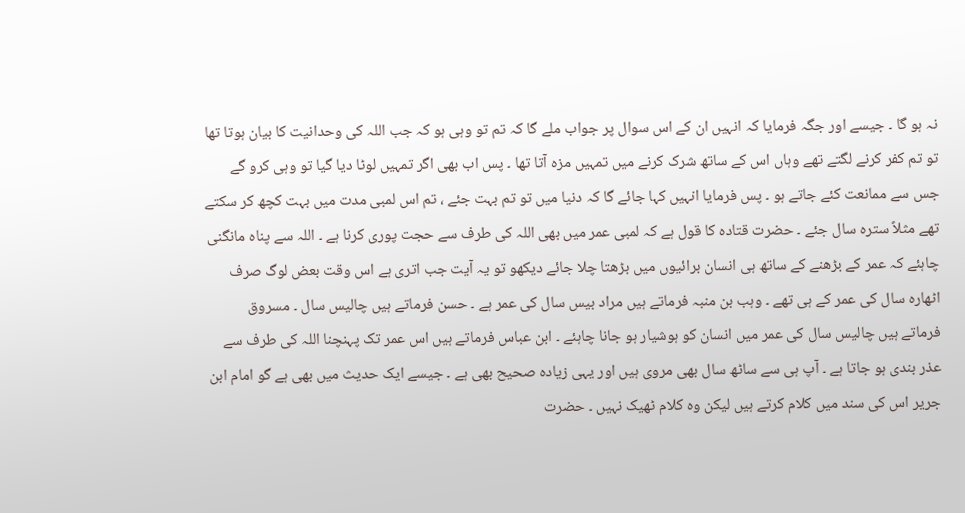نہ ہو گا ۔ جیسے اور جگہ فرمایا کہ انہیں ان کے اس سوال پر جواب ملے گا کہ تم تو وہی ہو کہ جب اللہ کی وحدانیت کا بیان ہوتا تھا تو تم کفر کرنے لگتے تھے وہاں اس کے ساتھ شرک کرنے میں تمہیں مزہ آتا تھا ۔ پس اب بھی اگر تمہیں لوٹا دیا گیا تو وہی کرو گے جس سے ممانعت کئے جاتے ہو ۔ پس فرمایا انہیں کہا جائے گا کہ دنیا میں تو تم بہت جئے ، تم اس لمبی مدت میں بہت کچھ کر سکتے تھے مثلاً سترہ سال جئے ۔ حضرت قتادہ کا قول ہے کہ لمبی عمر میں بھی اللہ کی طرف سے حجت پوری کرنا ہے ۔ اللہ سے پناہ مانگنی چاہئے کہ عمر کے بڑھنے کے ساتھ ہی انسان برائیوں میں بڑھتا چلا جائے دیکھو تو یہ آیت جب اتری ہے اس وقت بعض لوگ صرف اٹھارہ سال کی عمر کے ہی تھے ۔ وہب بن منبہ فرماتے ہیں مراد بیس سال کی عمر ہے ۔ حسن فرماتے ہیں چالیس سال ۔ مسروق فرماتے ہیں چالیس سال کی عمر میں انسان کو ہوشیار ہو جانا چاہئے ۔ ابن عباس فرماتے ہیں اس عمر تک پہنچنا اللہ کی طرف سے عذر بندی ہو جاتا ہے ۔ آپ ہی سے ساٹھ سال بھی مروی ہیں اور یہی زیادہ صحیح بھی ہے ۔ جیسے ایک حدیث میں بھی ہے گو امام ابن جریر اس کی سند میں کلام کرتے ہیں لیکن وہ کلام ٹھیک نہیں ۔ حضرت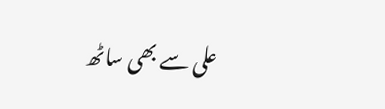علی سے بھی ساٹھ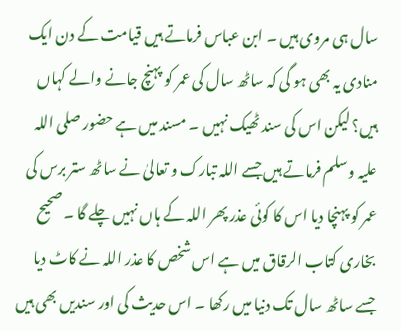سال ہی مروی ہیں ۔ ابن عباس فرماتے ہیں قیامت کے دن ایک منادی یہ بھی ہو گی کہ ساٹھ سال کی عمر کو پہنچ جانے والے کہاں ہیں؟ لیکن اس کی سند ٹھیک نہیں ۔ مسند میں ہے حضور صلی اللہ علیہ وسلم فرماتے ہیں جسے اللہ تبارک و تعالیٰ نے ساٹھ ستر برس کی عمر کو پہنچا دیا اس کا کوئی عذر پھر اللہ کے ہاں نہیں چلے گا ۔ صحیح بخاری کتاب الرقاق میں ہے اس شخص کا عذر اللہ نے کاٹ دیا جسے ساٹھ سال تک دنیا میں رکھا ۔ اس حدیث کی اور سندیں بھی ہیں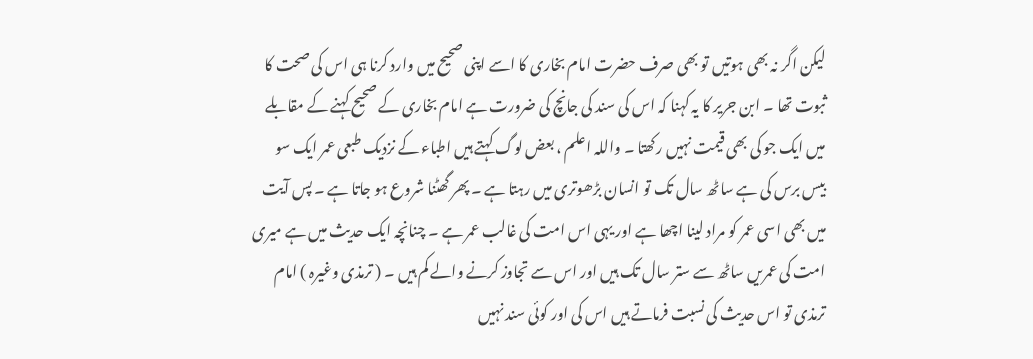لیکن اگر نہ بھی ہوتیں تو بھی صرف حضرت امام بخاری کا اسے اپنی صحیح میں وارد کرنا ہی اس کی صحت کا ثبوت تھا ۔ ابن جریر کا یہ کہنا کہ اس کی سند کی جانچ کی ضرورت ہے امام بخاری کے صحیح کہنے کے مقابلے میں ایک جو کی بھی قیمت نہیں رکھتا ۔ واللہ اعلم ، بعض لوگ کہتے ہیں اطباء کے نزدیک طبعی عمر ایک سو بیس برس کی ہے ساٹھ سال تک تو انسان بڑھوتری میں رہتا ہے ۔ پھر گھٹنا شروع ہو جاتا ہے ۔ پس آیت میں بھی اسی عمر کو مراد لینا اچھا ہے اور یہی اس امت کی غالب عمر ہے ۔ چنانچہ ایک حدیث میں ہے میری امت کی عمریں ساٹھ سے ستر سال تک ہیں اور اس سے تجاوز کرنے والے کم ہیں ۔ ( ترمذی وغیرہ ) امام ترمذی تو اس حدیث کی نسبت فرماتے ہیں اس کی اور کوئی سند نہیں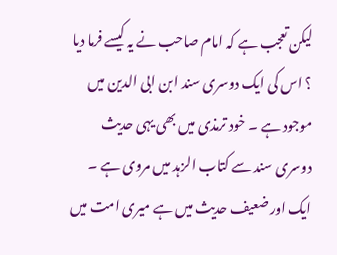لیکن تعجب ہے کہ امام صاحب نے یہ کیسے فرما دیا ؟ اس کی ایک دوسری سند ابن ابی الدین میں موجود ہے ۔ خود ترمذی میں بھی یہی حدیث دوسری سند سے کتاب الزہد میں مروی ہے ۔ ایک اور ضعیف حدیث میں ہے میری امت میں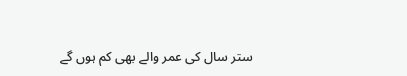ستر سال کی عمر والے بھی کم ہوں گے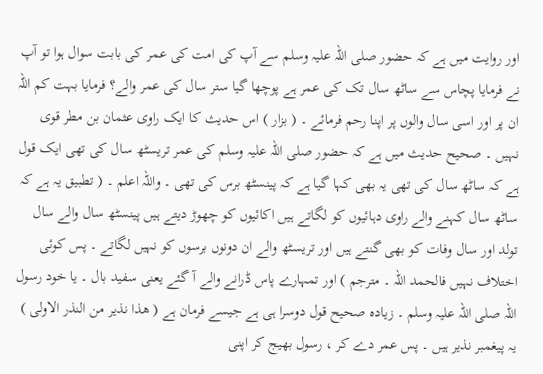اور روایت میں ہے کہ حضور صلی اللہ علیہ وسلم سے آپ کی امت کی عمر کی بابت سوال ہوا تو آپ نے فرمایا پچاس سے ساٹھ سال تک کی عمر ہے پوچھا گیا ستر سال کی عمر والے؟ فرمایا بہت کم اللہ ان پر اور اسی سال والوں پر اپنا رحم فرمائے ۔ ( بزار ) اس حدیث کا ایک راوی عثمان بن مطر قوی نہیں ۔ صحیح حدیث میں ہے کہ حضور صلی اللہ علیہ وسلم کی عمر تریسٹھ سال کی تھی ایک قول ہے کہ ساٹھ سال کی تھی یہ بھی کہا گیا ہے کہ پینسٹھ برس کی تھی ۔ واللہ اعلم ۔ ( تطبیق یہ ہے کہ ساٹھ سال کہنے والے راوی دہائیوں کو لگاتے ہیں اکائیوں کو چھوڑ دیتے ہیں پینسٹھ سال والے سال تولد اور سال وفات کو بھی گنتے ہیں اور تریسٹھ والے ان دونوں برسوں کو نہیں لگاتے ۔ پس کوئی اختلاف نہیں فالحمد اللہ ۔ مترجم ) اور تمہارے پاس ڈرانے والے آ گئے یعنی سفید بال ۔ یا خود رسول اللہ صلی اللہ علیہ وسلم ۔ زیادہ صحیح قول دوسرا ہی ہے جیسے فرمان ہے ( ھذا نذیر من النذر الاولی ) یہ پیغمبر نذیر ہیں ۔ پس عمر دے کر ، رسول بھیج کر اپنی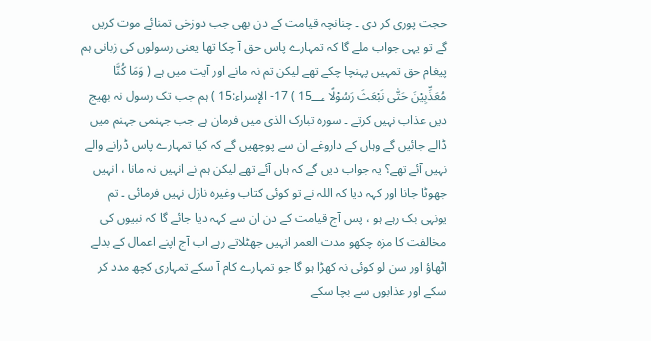حجت پوری کر دی ۔ چنانچہ قیامت کے دن بھی جب دوزخی تمنائے موت کریں گے تو یہی جواب ملے گا کہ تمہارے پاس حق آ چکا تھا یعنی رسولوں کی زبانی ہم پیغام حق تمہیں پہنچا چکے تھے لیکن تم نہ مانے اور آیت میں ہے ( وَمَا كُنَّا مُعَذِّبِيْنَ حَتّٰى نَبْعَثَ رَسُوْلًا 15؀ ) 17- الإسراء:15 ) ہم جب تک رسول نہ بھیج دیں عذاب نہیں کرتے ۔ سورہ تبارک الذی میں فرمان ہے جب جہنمی جہنم میں ڈالے جائیں گے وہاں کے داروغے ان سے پوچھیں گے کہ کیا تمہارے پاس ڈرانے والے نہیں آئے تھے؟ یہ جواب دیں گے کہ ہاں آئے تھے لیکن ہم نے انہیں نہ مانا ، انہیں جھوٹا جانا اور کہہ دیا کہ اللہ نے تو کوئی کتاب وغیرہ نازل نہیں فرمائی ۔ تم یونہی بک رہے ہو ، پس آج قیامت کے دن ان سے کہہ دیا جائے گا کہ نبیوں کی مخالفت کا مزہ چکھو مدت العمر انہیں جھٹلاتے رہے اب آج اپنے اعمال کے بدلے اٹھاؤ اور سن لو کوئی نہ کھڑا ہو گا جو تمہارے کام آ سکے تمہاری کچھ مدد کر سکے اور عذابوں سے بچا سکے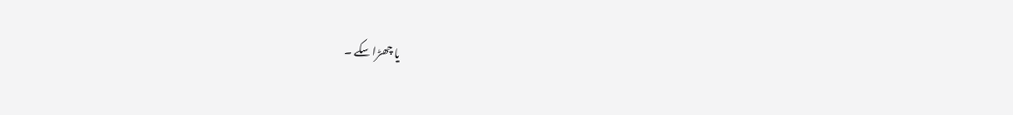یا چھڑا سکے ۔